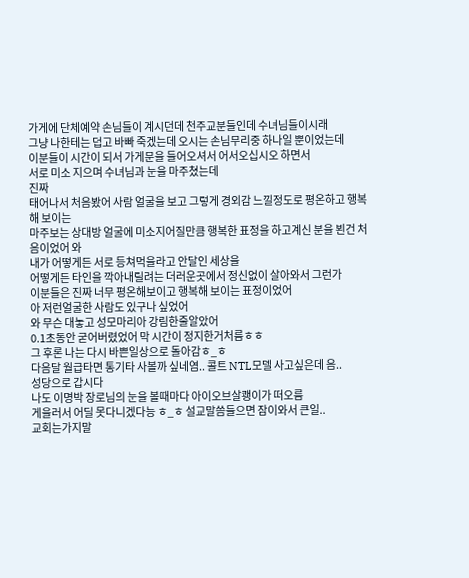가게에 단체예약 손님들이 계시던데 천주교분들인데 수녀님들이시래
그냥 나한테는 덥고 바빠 죽겠는데 오시는 손님무리중 하나일 뿐이었는데
이분들이 시간이 되서 가게문을 들어오셔서 어서오십시오 하면서
서로 미소 지으며 수녀님과 눈을 마주쳤는데
진짜
태어나서 처음봤어 사람 얼굴을 보고 그렇게 경외감 느낄정도로 평온하고 행복해 보이는
마주보는 상대방 얼굴에 미소지어질만큼 행복한 표정을 하고계신 분을 뵌건 처음이었어 와
내가 어떻게든 서로 등쳐먹을라고 안달인 세상을
어떻게든 타인을 깍아내릴려는 더러운곳에서 정신없이 살아와서 그런가
이분들은 진짜 너무 평온해보이고 행복해 보이는 표정이었어
아 저런얼굴한 사람도 있구나 싶었어
와 무슨 대놓고 성모마리아 강림한줄알았어
0.1초동안 굳어버렸었어 막 시간이 정지한거처름ㅎㅎ
그 후론 나는 다시 바쁜일상으로 돌아감ㅎ_ㅎ
다음달 월급타면 통기타 사볼까 싶네염.. 콜트 NTL모델 사고싶은데 음..
성당으로 갑시다
나도 이명박 장로님의 눈을 볼때마다 아이오브살쾡이가 떠오름
게을러서 어딜 못다니겠다능 ㅎ_ㅎ 설교말씀들으면 잠이와서 큰일..
교회는가지말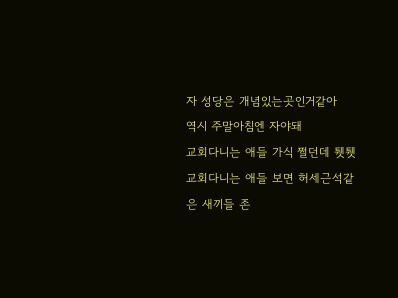자 성당은 개념있는곳인거같아
역시 주말아침엔 자야돼
교회다니는 애들 가식 쩔던데 퉷퉷
교회다니는 애들 보면 허세근석같은 새끼들 존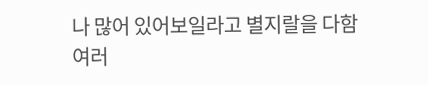나 많어 있어보일라고 별지랄을 다함
여러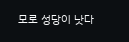모로 성당이 낫다